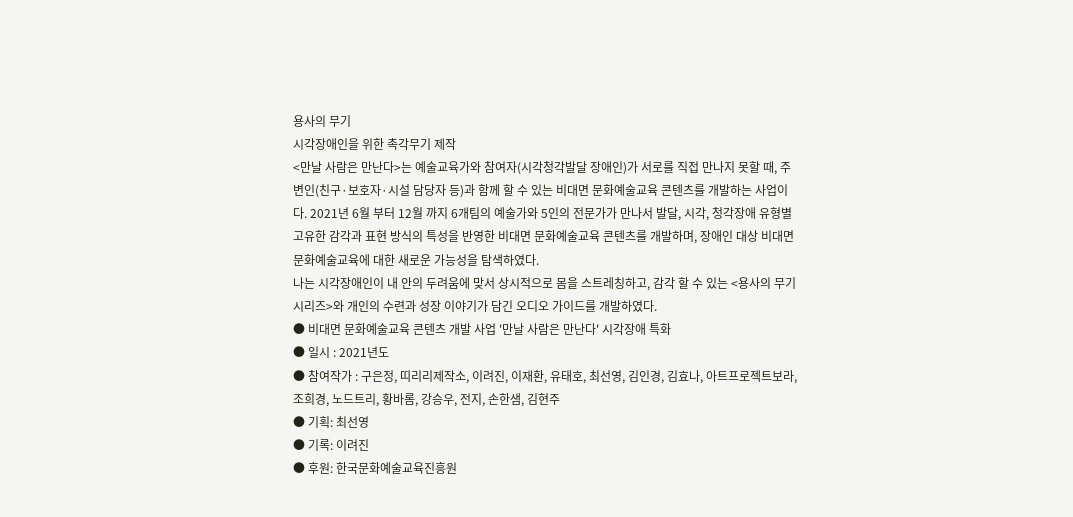용사의 무기
시각장애인을 위한 촉각무기 제작
<만날 사람은 만난다>는 예술교육가와 참여자(시각청각발달 장애인)가 서로를 직접 만나지 못할 때, 주변인(친구·보호자·시설 담당자 등)과 함께 할 수 있는 비대면 문화예술교육 콘텐츠를 개발하는 사업이다. 2021년 6월 부터 12월 까지 6개팀의 예술가와 5인의 전문가가 만나서 발달, 시각, 청각장애 유형별 고유한 감각과 표현 방식의 특성을 반영한 비대면 문화예술교육 콘텐츠를 개발하며, 장애인 대상 비대면 문화예술교육에 대한 새로운 가능성을 탐색하였다.
나는 시각장애인이 내 안의 두려움에 맞서 상시적으로 몸을 스트레칭하고, 감각 할 수 있는 <용사의 무기 시리즈>와 개인의 수련과 성장 이야기가 담긴 오디오 가이드를 개발하였다.
● 비대면 문화예술교육 콘텐츠 개발 사업 '만날 사람은 만난다' 시각장애 특화
● 일시 : 2021년도
● 참여작가 : 구은정, 띠리리제작소, 이려진, 이재환, 유태호, 최선영, 김인경, 김효나, 아트프로젝트보라, 조희경, 노드트리, 황바롬, 강승우, 전지, 손한샘, 김현주
● 기획: 최선영
● 기록: 이려진
● 후원: 한국문화예술교육진흥원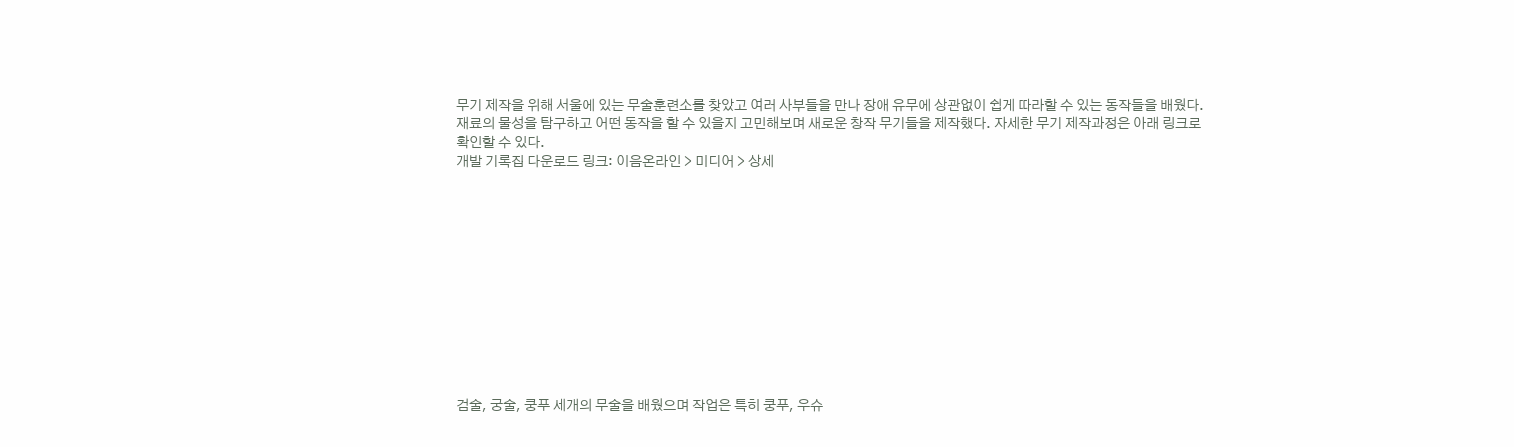무기 제작을 위해 서울에 있는 무술훈련소를 찾았고 여러 사부들을 만나 장애 유무에 상관없이 쉽게 따라할 수 있는 동작들을 배웠다. 재료의 물성을 탐구하고 어떤 동작을 할 수 있을지 고민해보며 새로운 창작 무기들을 제작했다. 자세한 무기 제작과정은 아래 링크로 확인할 수 있다.
개발 기록집 다운로드 링크: 이음온라인 > 미디어 > 상세












검술, 궁술, 쿵푸 세개의 무술을 배웠으며 작업은 특히 쿵푸, 우슈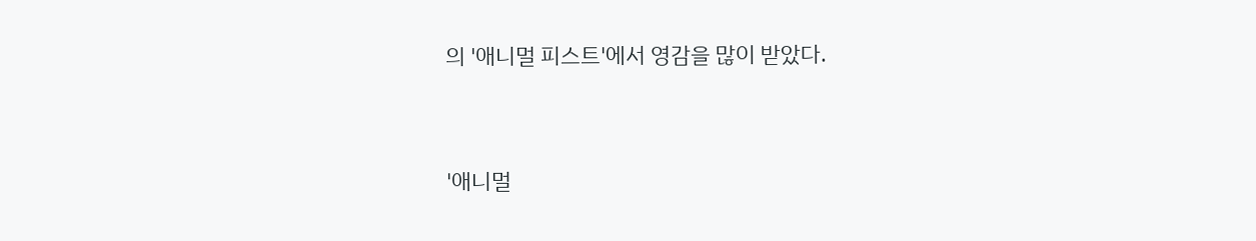의 '애니멀 피스트'에서 영감을 많이 받았다.


'애니멀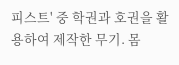피스트' 중 학권과 호권을 활용하여 제작한 무기. 몸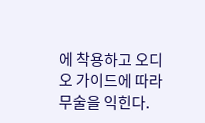에 착용하고 오디오 가이드에 따라 무술을 익힌다.